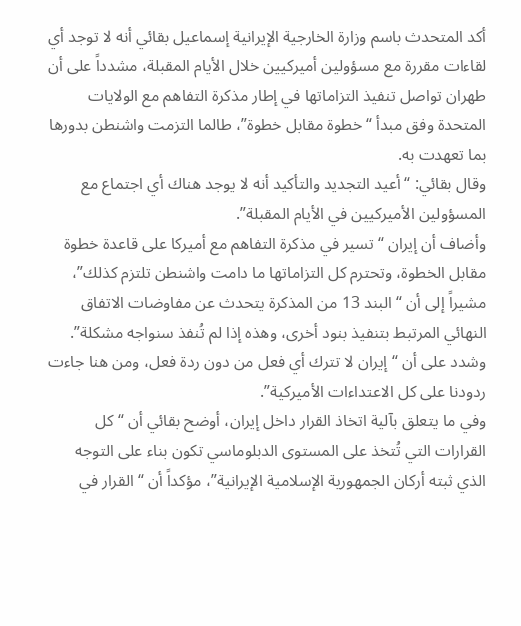أكد المتحدث باسم وزارة الخارجية الإيرانية إسماعيل بقائي أنه لا توجد أي لقاءات مقررة مع مسؤولين أميركيين خلال الأيام المقبلة، مشدداً على أن طهران تواصل تنفيذ التزاماتها في إطار مذكرة التفاهم مع الولايات المتحدة وفق مبدأ “خطوة مقابل خطوة”، طالما التزمت واشنطن بدورها بما تعهدت به.
وقال بقائي: “أعيد التجديد والتأكيد أنه لا يوجد هناك أي اجتماع مع المسؤولين الأميركيين في الأيام المقبلة”.
وأضاف أن إيران “تسير في مذكرة التفاهم مع أميركا على قاعدة خطوة مقابل الخطوة، وتحترم كل التزاماتها ما دامت واشنطن تلتزم كذلك”، مشيراً إلى أن “البند 13 من المذكرة يتحدث عن مفاوضات الاتفاق النهائي المرتبط بتنفيذ بنود أخرى، وهذه إذا لم تُنفذ سنواجه مشكلة”.
وشدد على أن “إيران لا تترك أي فعل من دون ردة فعل، ومن هنا جاءت ردودنا على كل الاعتداءات الأميركية”.
وفي ما يتعلق بآلية اتخاذ القرار داخل إيران، أوضح بقائي أن “كل القرارات التي تُتخذ على المستوى الدبلوماسي تكون بناء على التوجه الذي ثبته أركان الجمهورية الإسلامية الإيرانية”، مؤكداً أن “القرار في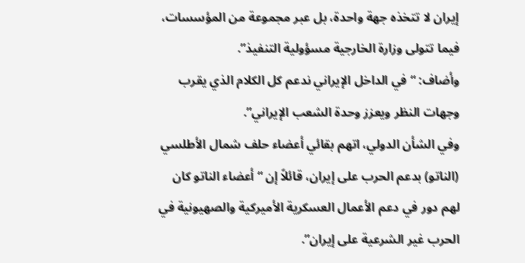إيران لا تتخذه جهة واحدة، بل عبر مجموعة من المؤسسات، فيما تتولى وزارة الخارجية مسؤولية التنفيذ”.
وأضاف: “في الداخل الإيراني ندعم كل الكلام الذي يقرب وجهات النظر ويعزز وحدة الشعب الإيراني”.
وفي الشأن الدولي، اتهم بقائي أعضاء حلف شمال الأطلسي (الناتو) بدعم الحرب على إيران، قائلاً إن “أعضاء الناتو كان لهم دور في دعم الأعمال العسكرية الأميركية والصهيونية في الحرب غير الشرعية على إيران”.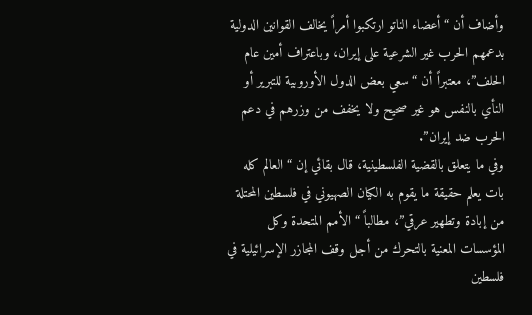وأضاف أن “أعضاء الناتو ارتكبوا أمراً يخالف القوانين الدولية بدعمهم الحرب غير الشرعية على إيران، وباعتراف أمين عام الحلف”، معتبراً أن “سعي بعض الدول الأوروبية للتبرير أو النأي بالنفس هو غير صحيح ولا يخفف من وزرهم في دعم الحرب ضد إيران”.
وفي ما يتعلق بالقضية الفلسطينية، قال بقائي إن “العالم كله بات يعلم حقيقة ما يقوم به الكيان الصهيوني في فلسطين المحتلة من إبادة وتطهير عرقي”، مطالباً “الأمم المتحدة وكل المؤسسات المعنية بالتحرك من أجل وقف المجازر الإسرائيلية في فلسطين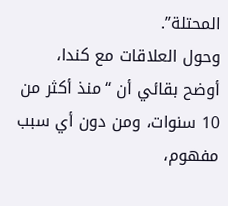المحتلة”.
وحول العلاقات مع كندا، أوضح بقائي أن “منذ أكثر من 10 سنوات، ومن دون أي سبب مفهوم،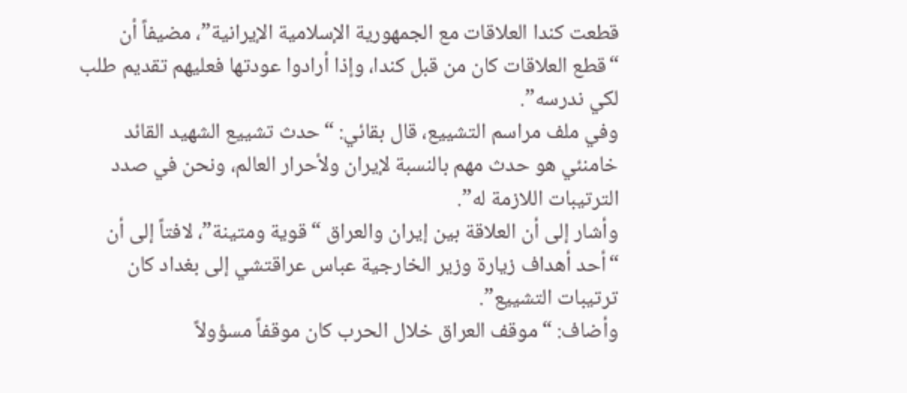قطعت كندا العلاقات مع الجمهورية الإسلامية الإيرانية”، مضيفاً أن “قطع العلاقات كان من قبل كندا، وإذا أرادوا عودتها فعليهم تقديم طلب لكي ندرسه”.
وفي ملف مراسم التشييع، قال بقائي: “حدث تشييع الشهيد القائد خامنئي هو حدث مهم بالنسبة لإيران ولأحرار العالم، ونحن في صدد الترتيبات اللازمة له”.
وأشار إلى أن العلاقة بين إيران والعراق “قوية ومتينة”، لافتاً إلى أن “أحد أهداف زيارة وزير الخارجية عباس عراقتشي إلى بغداد كان ترتيبات التشييع”.
وأضاف: “موقف العراق خلال الحرب كان موقفاً مسؤولاً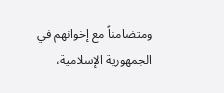ومتضامناً مع إخوانهم في الجمهورية الإسلامية،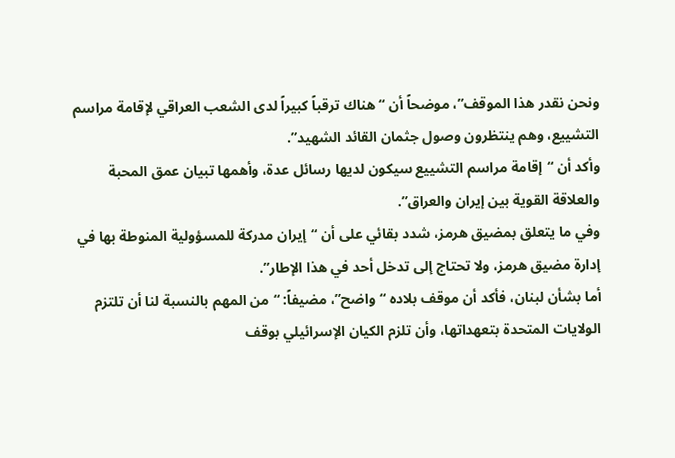ونحن نقدر هذا الموقف”، موضحاً أن “هناك ترقباً كبيراً لدى الشعب العراقي لإقامة مراسم التشييع، وهم ينتظرون وصول جثمان القائد الشهيد”.
وأكد أن “إقامة مراسم التشييع سيكون لديها رسائل عدة، وأهمها تبيان عمق المحبة والعلاقة القوية بين إيران والعراق”.
وفي ما يتعلق بمضيق هرمز، شدد بقائي على أن “إيران مدركة للمسؤولية المنوطة بها في إدارة مضيق هرمز، ولا تحتاج إلى تدخل أحد في هذا الإطار”.
أما بشأن لبنان، فأكد أن موقف بلاده “واضح”، مضيفاً: “من المهم بالنسبة لنا أن تلتزم الولايات المتحدة بتعهداتها، وأن تلزم الكيان الإسرائيلي بوقف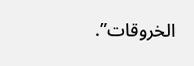الخروقات”.